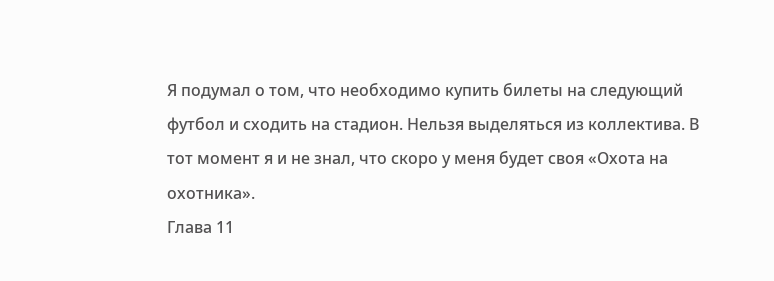Я подумал о том, что необходимо купить билеты на следующий футбол и сходить на стадион. Нельзя выделяться из коллектива. В тот момент я и не знал, что скоро у меня будет своя «Охота на охотника».
Глава 11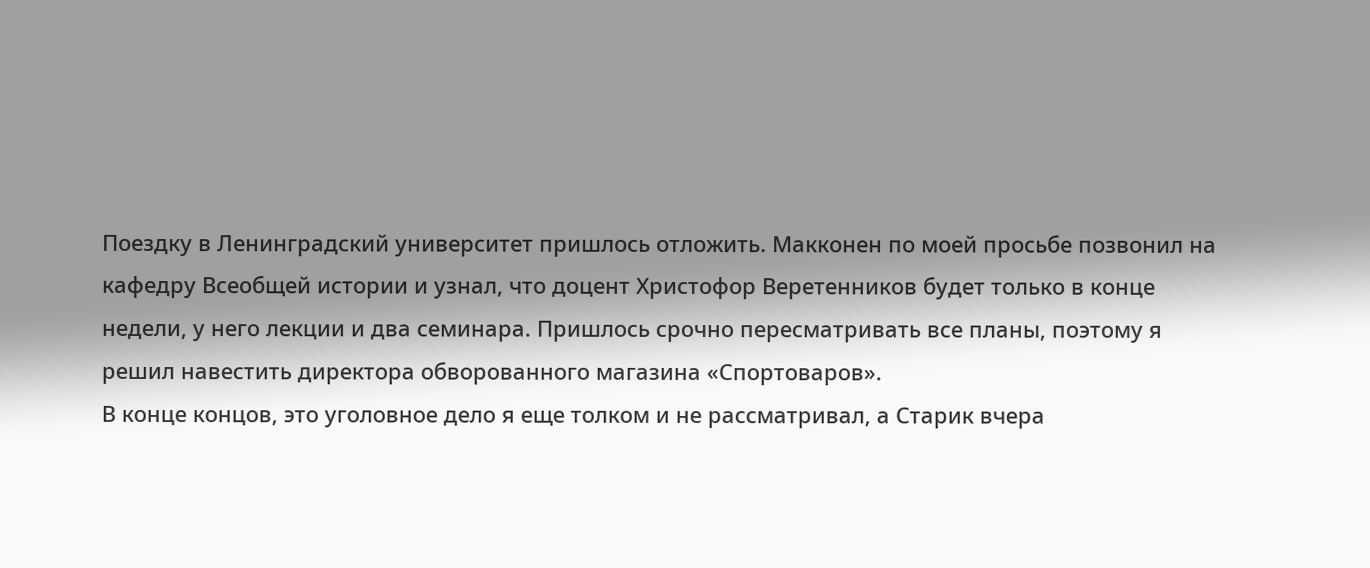Поездку в Ленинградский университет пришлось отложить. Макконен по моей просьбе позвонил на кафедру Всеобщей истории и узнал, что доцент Христофор Веретенников будет только в конце недели, у него лекции и два семинара. Пришлось срочно пересматривать все планы, поэтому я решил навестить директора обворованного магазина «Спортоваров».
В конце концов, это уголовное дело я еще толком и не рассматривал, а Старик вчера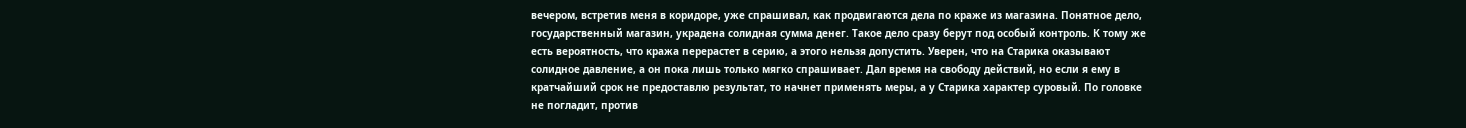вечером, встретив меня в коридоре, уже спрашивал, как продвигаются дела по краже из магазина. Понятное дело, государственный магазин, украдена солидная сумма денег. Такое дело сразу берут под особый контроль. К тому же есть вероятность, что кража перерастет в серию, а этого нельзя допустить. Уверен, что на Старика оказывают солидное давление, а он пока лишь только мягко спрашивает. Дал время на свободу действий, но если я ему в кратчайший срок не предоставлю результат, то начнет применять меры, а у Старика характер суровый. По головке не погладит, против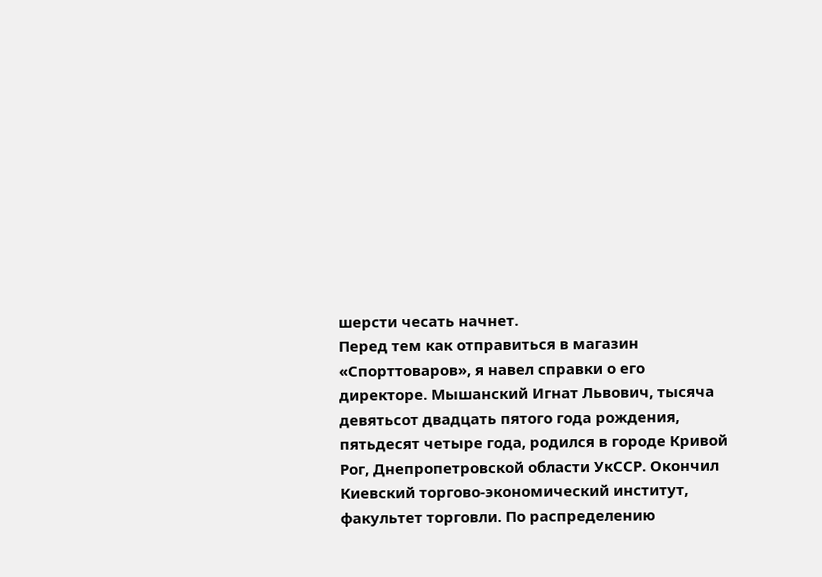шерсти чесать начнет.
Перед тем как отправиться в магазин «Спорттоваров», я навел справки о его директоре. Мышанский Игнат Львович, тысяча девятьсот двадцать пятого года рождения, пятьдесят четыре года, родился в городе Кривой Рог, Днепропетровской области УкССР. Окончил Киевский торгово-экономический институт, факультет торговли. По распределению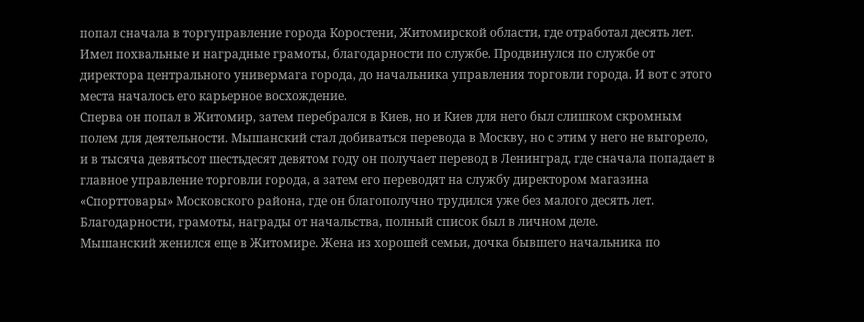попал сначала в торгуправление города Коростени, Житомирской области, где отработал десять лет. Имел похвальные и наградные грамоты, благодарности по службе. Продвинулся по службе от директора центрального универмага города, до начальника управления торговли города. И вот с этого места началось его карьерное восхождение.
Сперва он попал в Житомир, затем перебрался в Киев, но и Киев для него был слишком скромным полем для деятельности. Мышанский стал добиваться перевода в Москву, но с этим у него не выгорело, и в тысяча девятьсот шестьдесят девятом году он получает перевод в Ленинград, где сначала попадает в главное управление торговли города, а затем его переводят на службу директором магазина «Спорттовары» Московского района, где он благополучно трудился уже без малого десять лет. Благодарности, грамоты, награды от начальства, полный список был в личном деле.
Мышанский женился еще в Житомире. Жена из хорошей семьи, дочка бывшего начальника по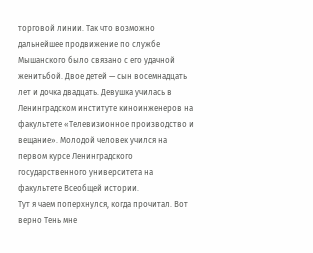торговой линии. Так что возможно дальнейшее продвижение по службе Мышанского было связано с его удачной женитьбой. Двое детей — сын восемнадцать лет и дочка двадцать. Девушка училась в Ленинградском институте киноинженеров на факультете «Телевизионное производство и вещание». Молодой человек учился на первом курсе Ленинградского государственного университета на факультете Всеобщей истории.
Тут я чаем поперхнулся, когда прочитал. Вот верно Тень мне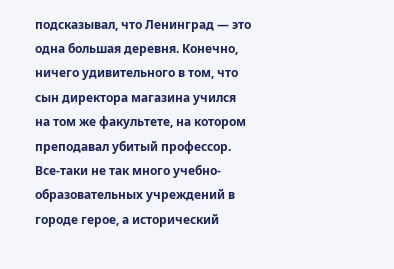подсказывал, что Ленинград — это одна большая деревня. Конечно, ничего удивительного в том, что сын директора магазина учился на том же факультете, на котором преподавал убитый профессор. Все-таки не так много учебно-образовательных учреждений в городе герое, а исторический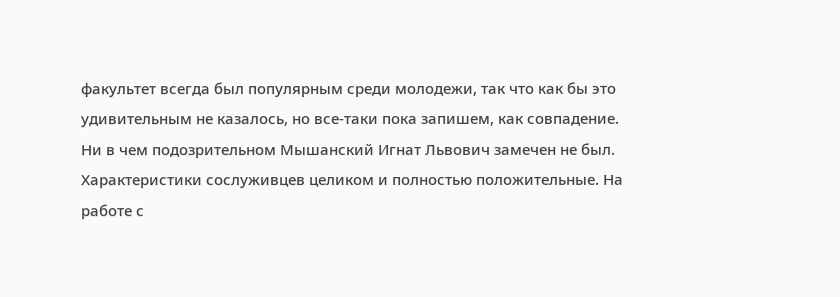факультет всегда был популярным среди молодежи, так что как бы это удивительным не казалось, но все-таки пока запишем, как совпадение.
Ни в чем подозрительном Мышанский Игнат Львович замечен не был. Характеристики сослуживцев целиком и полностью положительные. На работе с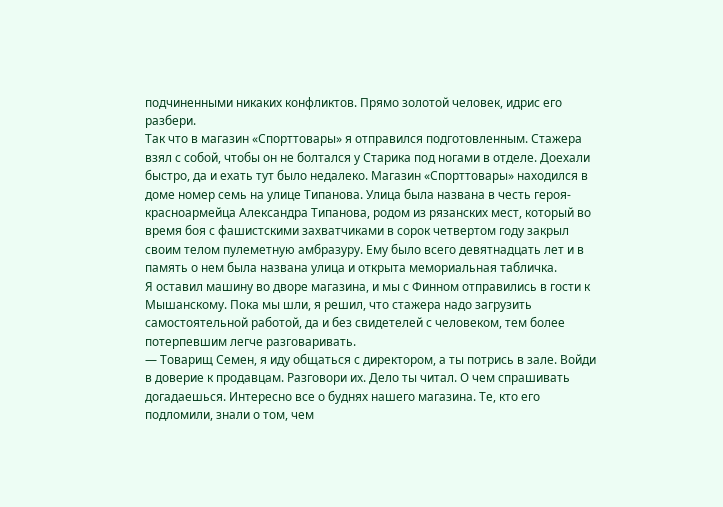подчиненными никаких конфликтов. Прямо золотой человек, идрис его разбери.
Так что в магазин «Спорттовары» я отправился подготовленным. Стажера взял с собой, чтобы он не болтался у Старика под ногами в отделе. Доехали быстро, да и ехать тут было недалеко. Магазин «Спорттовары» находился в доме номер семь на улице Типанова. Улица была названа в честь героя-красноармейца Александра Типанова, родом из рязанских мест, который во время боя с фашистскими захватчиками в сорок четвертом году закрыл своим телом пулеметную амбразуру. Ему было всего девятнадцать лет и в память о нем была названа улица и открыта мемориальная табличка.
Я оставил машину во дворе магазина, и мы с Финном отправились в гости к Мышанскому. Пока мы шли, я решил, что стажера надо загрузить самостоятельной работой, да и без свидетелей с человеком, тем более потерпевшим легче разговаривать.
— Товарищ Семен, я иду общаться с директором, а ты потрись в зале. Войди в доверие к продавцам. Разговори их. Дело ты читал. О чем спрашивать догадаешься. Интересно все о буднях нашего магазина. Те, кто его подломили, знали о том, чем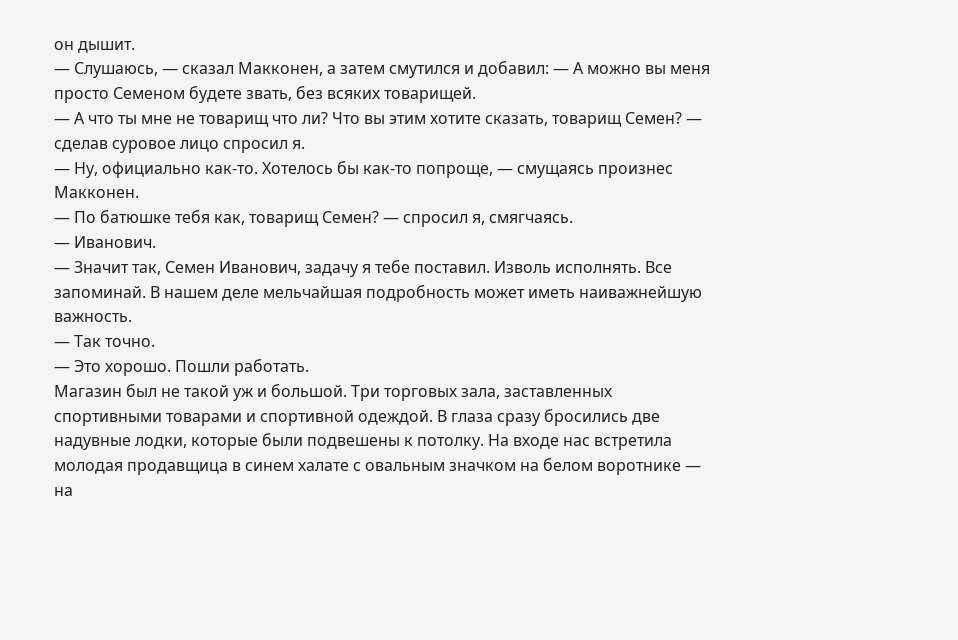он дышит.
— Слушаюсь, — сказал Макконен, а затем смутился и добавил: — А можно вы меня просто Семеном будете звать, без всяких товарищей.
— А что ты мне не товарищ что ли? Что вы этим хотите сказать, товарищ Семен? — сделав суровое лицо спросил я.
— Ну, официально как-то. Хотелось бы как-то попроще, — смущаясь произнес Макконен.
— По батюшке тебя как, товарищ Семен? — спросил я, смягчаясь.
— Иванович.
— Значит так, Семен Иванович, задачу я тебе поставил. Изволь исполнять. Все запоминай. В нашем деле мельчайшая подробность может иметь наиважнейшую важность.
— Так точно.
— Это хорошо. Пошли работать.
Магазин был не такой уж и большой. Три торговых зала, заставленных спортивными товарами и спортивной одеждой. В глаза сразу бросились две надувные лодки, которые были подвешены к потолку. На входе нас встретила молодая продавщица в синем халате с овальным значком на белом воротнике — на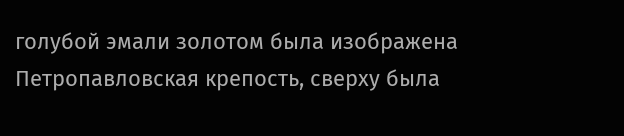голубой эмали золотом была изображена Петропавловская крепость, сверху была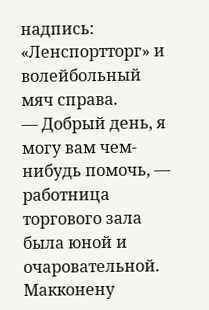надпись: «Ленспортторг» и волейбольный мяч справа.
— Добрый день, я могу вам чем-нибудь помочь, — работница торгового зала была юной и очаровательной.
Макконену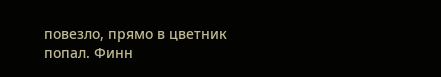повезло, прямо в цветник попал. Финн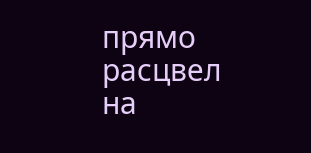прямо расцвел на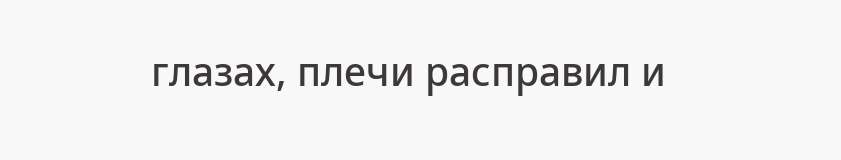глазах, плечи расправил и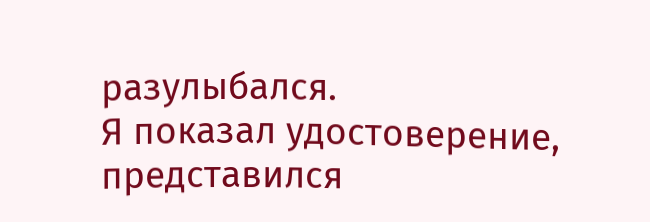разулыбался.
Я показал удостоверение, представился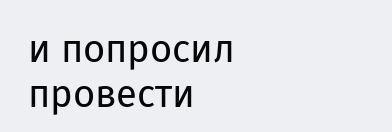и попросил провести